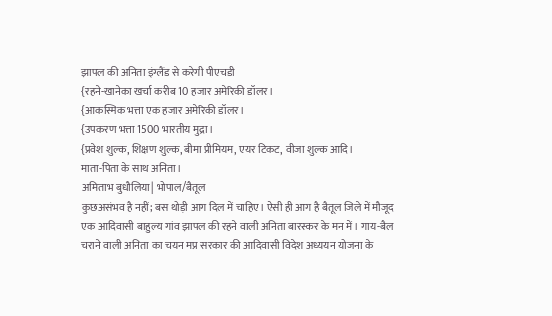झापल की अनिता इंग्लैंड से करेगी पीएचडी
{रहने-खानेका खर्चा करीब 10 हजार अमेरिकी डॉलर।
{आकस्मिक भत्ता एक हजार अमेरिकी डॉलर।
{उपकरण भत्ता 1500 भारतीय मुद्रा।
{प्रवेश शुल्क, शिक्षण शुल्क, बीमा प्रीमियम, एयर टिकट, वीजा शुल्क आदि।
माता-पिता के साथ अनिता।
अमिताभ बुधौलिया| भोपाल/बैतूल
कुछअसंभव है नहीं; बस थोड़ी आग दिल में चाहिए। ऐसी ही आग है बैतूल जिले में मौजूद एक आदिवासी बाहुल्य गांव झापल की रहने वाली अनिता बारस्कर के मन में। गाय-बैल चराने वाली अनिता का चयन मप्र सरकार की आदिवासी विदेश अध्ययन योजना के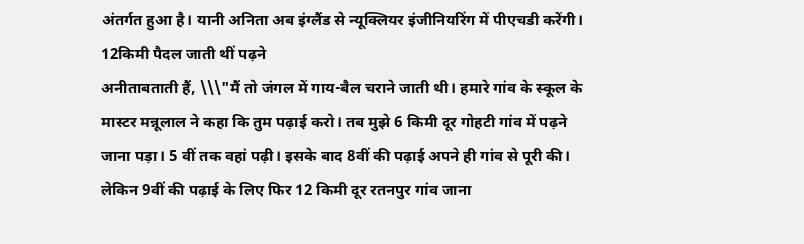अंतर्गत हुआ है। यानी अनिता अब इंग्लैंड से न्यूक्लियर इंजीनियरिंग में पीएचडी करेंगी।
12किमी पैदल जाती थीं पढ़ने
अनीताबताती हैं, \\\"मैं तो जंगल में गाय-बैल चराने जाती थी। हमारे गांव के स्कूल के मास्टर मन्नूलाल ने कहा कि तुम पढ़ाई करो। तब मुझे 6 किमी दूर गोहटी गांव में पढ़ने जाना पड़ा। 5 वीं तक वहां पढ़ी। इसके बाद 8वीं की पढ़ाई अपने ही गांव से पूरी की। लेकिन 9वीं की पढ़ाई के लिए फिर 12 किमी दूर रतनपुर गांव जाना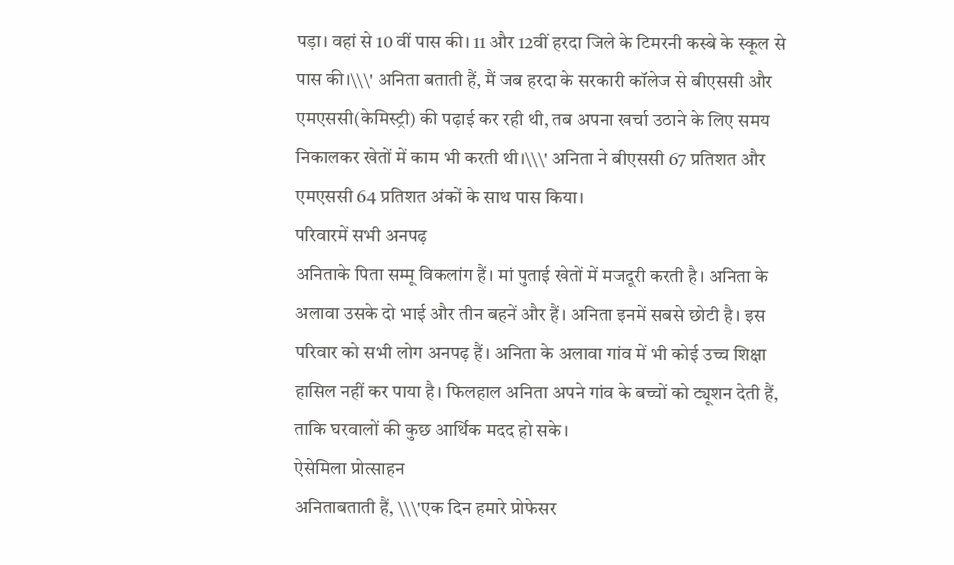पड़ा। वहां से 10 वीं पास की। 11 और 12वीं हरदा जिले के टिमरनी कस्बे के स्कूल से पास की।\\\' अनिता बताती हैं, मैं जब हरदा के सरकारी कॉलेज से बीएससी और एमएससी(केमिस्ट्री) की पढ़ाई कर रही थी, तब अपना खर्चा उठाने के लिए समय निकालकर खेतों में काम भी करती थी।\\\' अनिता ने बीएससी 67 प्रतिशत और एमएससी 64 प्रतिशत अंकों के साथ पास किया।
परिवारमें सभी अनपढ़
अनिताके पिता सम्मू विकलांग हैं। मां पुताई खेतों में मजदूरी करती है। अनिता के अलावा उसके दो भाई और तीन बहनें और हैं। अनिता इनमें सबसे छोटी है। इस परिवार को सभी लोग अनपढ़ हैं। अनिता के अलावा गांव में भी कोई उच्च शिक्षा हासिल नहीं कर पाया है। फिलहाल अनिता अपने गांव के बच्चों को ट्यूशन देती हैं, ताकि घरवालों की कुछ आर्थिक मदद हो सके।
ऐसेमिला प्रोत्साहन
अनिताबताती हैं, \\\'एक दिन हमारे प्रोफेसर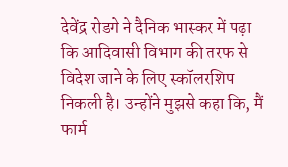देवेंद्र रोडगे ने दैनिक भास्कर में पढ़ा कि आदिवासी विभाग की तरफ से विदेश जाने के लिए स्कॉलरशिप निकली है। उन्होंने मुझसे कहा कि, मैं फार्म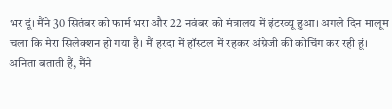भर दूं। मैंने 30 सितंबर को फार्म भरा और 22 नवंबर को मंत्रालय में इंटरव्यू हुआ। अगले दिन मालूम चला कि मेरा सिलेक्शन हो गया है। मैं हरदा में हॉस्टल में रहकर अंग्रेजी की कोचिंग कर रही हूं। अनिता बताती हैं, मैंने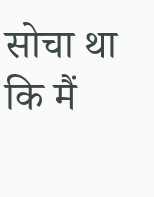सोचा था कि मैं